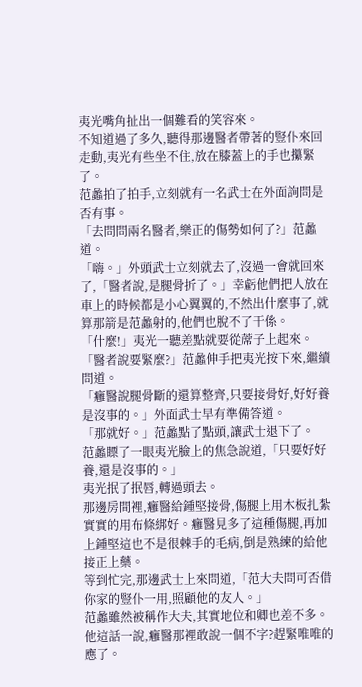夷光嘴角扯出一個難看的笑容來。
不知道過了多久,聽得那邊醫者帶著的豎仆來回走動,夷光有些坐不住,放在膝蓋上的手也攥緊了。
范蠡拍了拍手,立刻就有一名武士在外面詢問是否有事。
「去問問兩名醫者,樂正的傷勢如何了?」范蠡道。
「嗨。」外頭武士立刻就去了,沒過一會就回來了,「醫者說,是腿骨折了。」幸虧他們把人放在車上的時候都是小心翼翼的,不然出什麼事了,就算那箭是范蠡射的,他們也脫不了干係。
「什麼!」夷光一聽差點就要從蓆子上起來。
「醫者說要緊麼?」范蠡伸手把夷光按下來,繼續問道。
「癰醫說腿骨斷的還算整齊,只要接骨好,好好養是沒事的。」外面武士早有準備答道。
「那就好。」范蠡點了點頭,讓武士退下了。
范蠡瞟了一眼夷光臉上的焦急說道,「只要好好養,還是沒事的。」
夷光抿了抿唇,轉過頭去。
那邊房間裡,癰醫給鍾堅接骨,傷腿上用木板扎紮實實的用布條綁好。癰醫見多了這種傷腿,再加上鍾堅這也不是很棘手的毛病,倒是熟練的給他接正上藥。
等到忙完,那邊武士上來問道,「范大夫問可否借你家的豎仆一用,照顧他的友人。」
范蠡雖然被稱作大夫,其實地位和卿也差不多。
他這話一說,癰醫那裡敢說一個不字?趕緊唯唯的應了。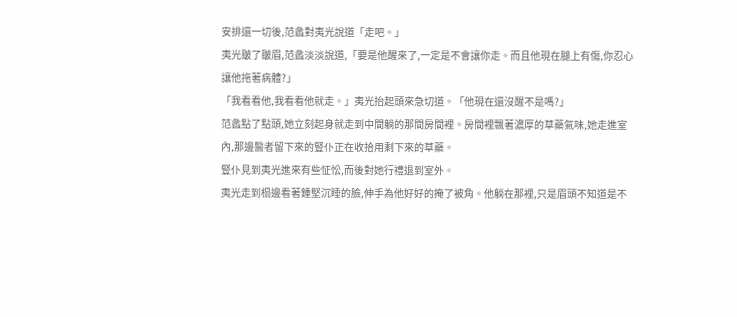安排還一切後,范蠡對夷光說道「走吧。」
夷光皺了皺眉,范蠡淡淡說道,「要是他醒來了,一定是不會讓你走。而且他現在腿上有傷,你忍心讓他拖著病體?」
「我看看他,我看看他就走。」夷光抬起頭來急切道。「他現在還沒醒不是嗎?」
范蠡點了點頭,她立刻起身就走到中間躺的那間房間裡。房間裡飄著濃厚的草藥氣味,她走進室內,那邊醫者留下來的豎仆正在收拾用剩下來的草藥。
豎仆見到夷光進來有些怔忪,而後對她行禮退到室外。
夷光走到榻邊看著鍾堅沉睡的臉,伸手為他好好的掩了被角。他躺在那裡,只是眉頭不知道是不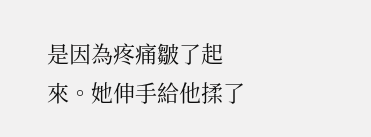是因為疼痛皺了起來。她伸手給他揉了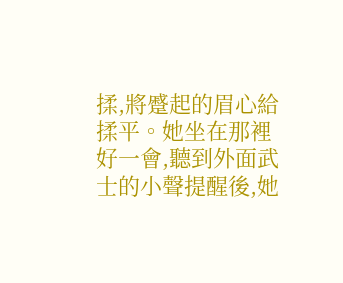揉,將蹙起的眉心給揉平。她坐在那裡好一會,聽到外面武士的小聲提醒後,她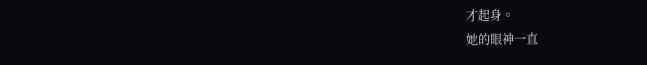才起身。
她的眼神一直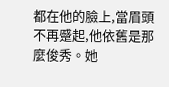都在他的臉上,當眉頭不再蹙起,他依舊是那麼俊秀。她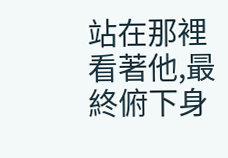站在那裡看著他,最終俯下身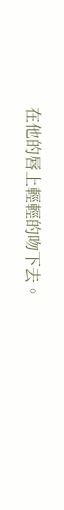在他的唇上輕輕的吻下去。